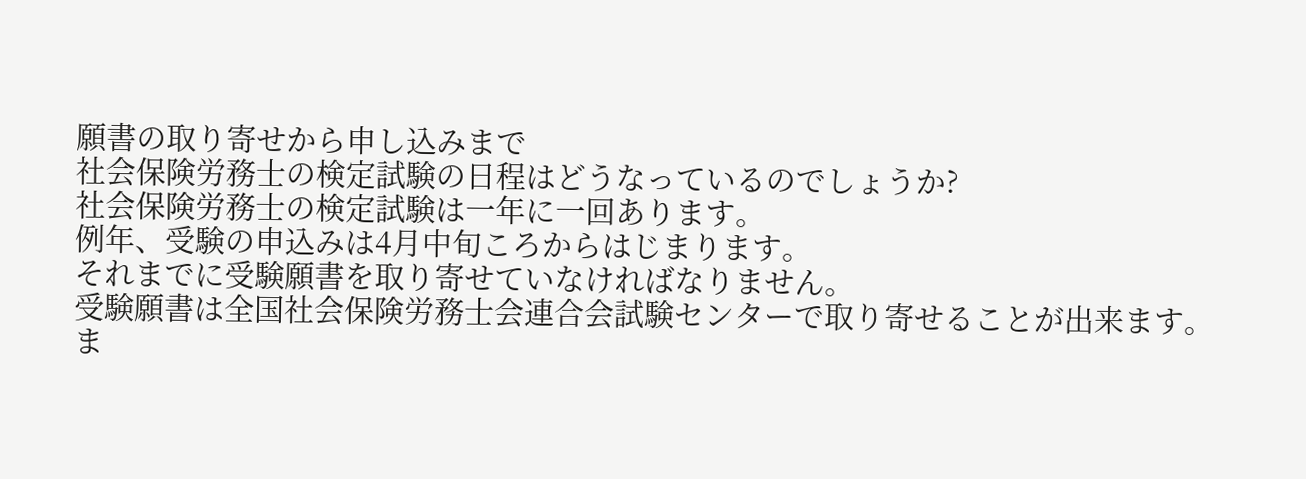願書の取り寄せから申し込みまで
社会保険労務士の検定試験の日程はどうなっているのでしょうか?
社会保険労務士の検定試験は一年に一回あります。
例年、受験の申込みは4月中旬ころからはじまります。
それまでに受験願書を取り寄せていなければなりません。
受験願書は全国社会保険労務士会連合会試験センターで取り寄せることが出来ます。
ま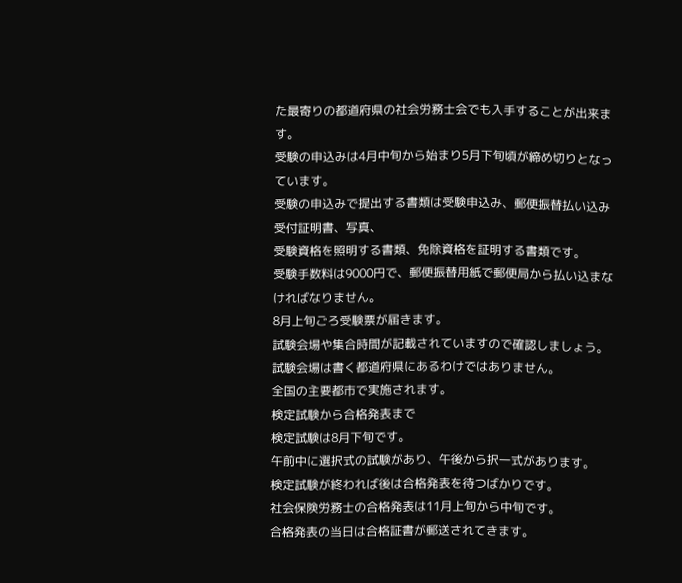た最寄りの都道府県の社会労務士会でも入手することが出来ます。
受験の申込みは4月中旬から始まり5月下旬頃が締め切りとなっています。
受験の申込みで提出する書類は受験申込み、郵便振替払い込み受付証明書、写真、
受験資格を照明する書類、免除資格を証明する書類です。
受験手数料は9000円で、郵便振替用紙で郵便局から払い込まなければなりません。
8月上旬ごろ受験票が届きます。
試験会場や集合時間が記載されていますので確認しましょう。
試験会場は書く都道府県にあるわけではありません。
全国の主要都市で実施されます。
検定試験から合格発表まで
検定試験は8月下旬です。
午前中に選択式の試験があり、午後から択一式があります。
検定試験が終われば後は合格発表を待つばかりです。
社会保険労務士の合格発表は11月上旬から中旬です。
合格発表の当日は合格証書が郵送されてきます。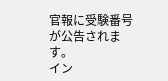官報に受験番号が公告されます。
イン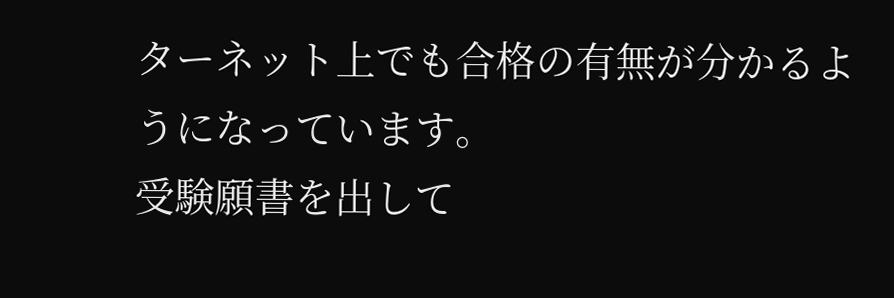ターネット上でも合格の有無が分かるようになっています。
受験願書を出して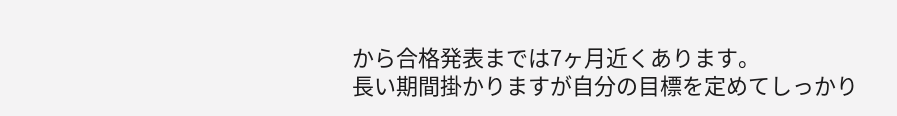から合格発表までは7ヶ月近くあります。
長い期間掛かりますが自分の目標を定めてしっかり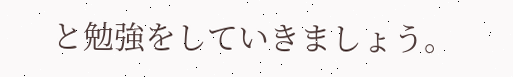と勉強をしていきましょう。